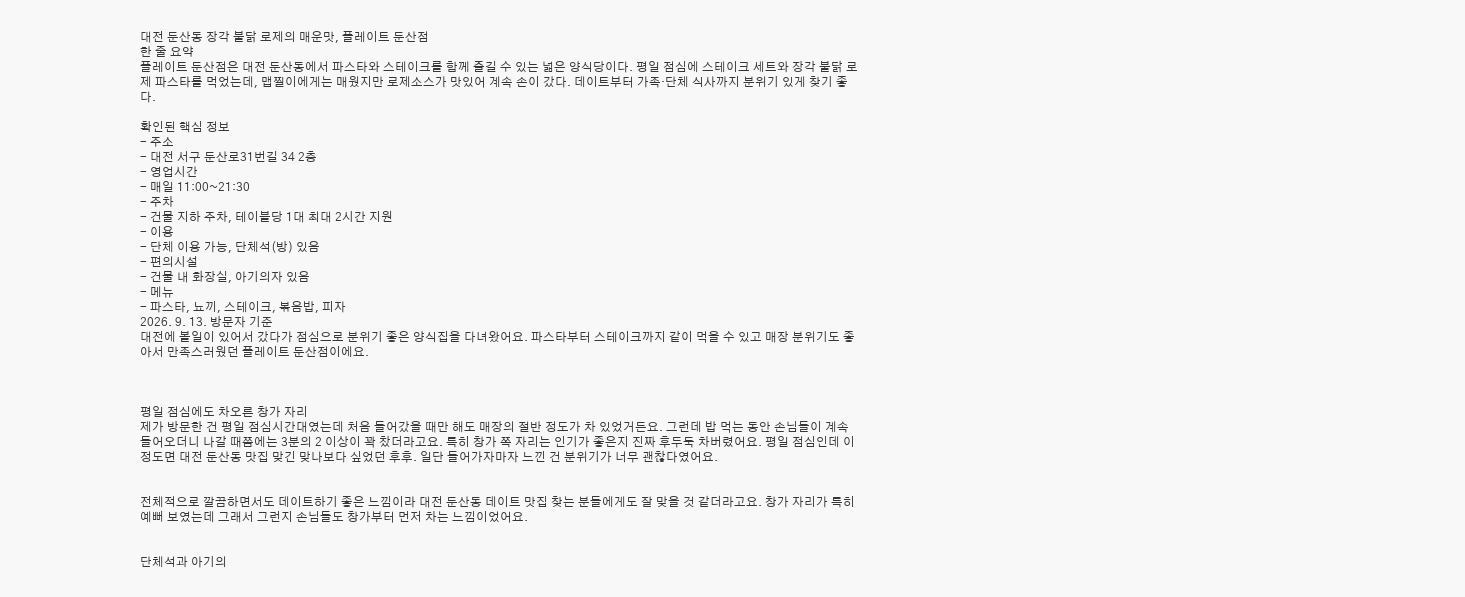대전 둔산동 장각 불닭 로제의 매운맛, 플레이트 둔산점
한 줄 요약
플레이트 둔산점은 대전 둔산동에서 파스타와 스테이크를 함께 즐길 수 있는 넓은 양식당이다. 평일 점심에 스테이크 세트와 장각 불닭 로제 파스타를 먹었는데, 맵찔이에게는 매웠지만 로제소스가 맛있어 계속 손이 갔다. 데이트부터 가족·단체 식사까지 분위기 있게 찾기 좋다.

확인된 핵심 정보
- 주소
- 대전 서구 둔산로31번길 34 2층
- 영업시간
- 매일 11:00~21:30
- 주차
- 건물 지하 주차, 테이블당 1대 최대 2시간 지원
- 이용
- 단체 이용 가능, 단체석(방) 있음
- 편의시설
- 건물 내 화장실, 아기의자 있음
- 메뉴
- 파스타, 뇨끼, 스테이크, 볶음밥, 피자
2026. 9. 13. 방문자 기준
대전에 볼일이 있어서 갔다가 점심으로 분위기 좋은 양식집을 다녀왔어요. 파스타부터 스테이크까지 같이 먹을 수 있고 매장 분위기도 좋아서 만족스러웠던 플레이트 둔산점이에요.



평일 점심에도 차오른 창가 자리
제가 방문한 건 평일 점심시간대였는데 처음 들어갔을 때만 해도 매장의 절반 정도가 차 있었거든요. 그런데 밥 먹는 동안 손님들이 계속 들어오더니 나갈 때쯤에는 3분의 2 이상이 꽉 찼더라고요. 특히 창가 쪽 자리는 인기가 좋은지 진짜 후두둑 차버렸어요. 평일 점심인데 이 정도면 대전 둔산동 맛집 맞긴 맞나보다 싶었던 후후. 일단 들어가자마자 느낀 건 분위기가 너무 괜찮다였어요.


전체적으로 깔끔하면서도 데이트하기 좋은 느낌이라 대전 둔산동 데이트 맛집 찾는 분들에게도 잘 맞을 것 같더라고요. 창가 자리가 특히 예뻐 보였는데 그래서 그런지 손님들도 창가부터 먼저 차는 느낌이었어요.


단체석과 아기의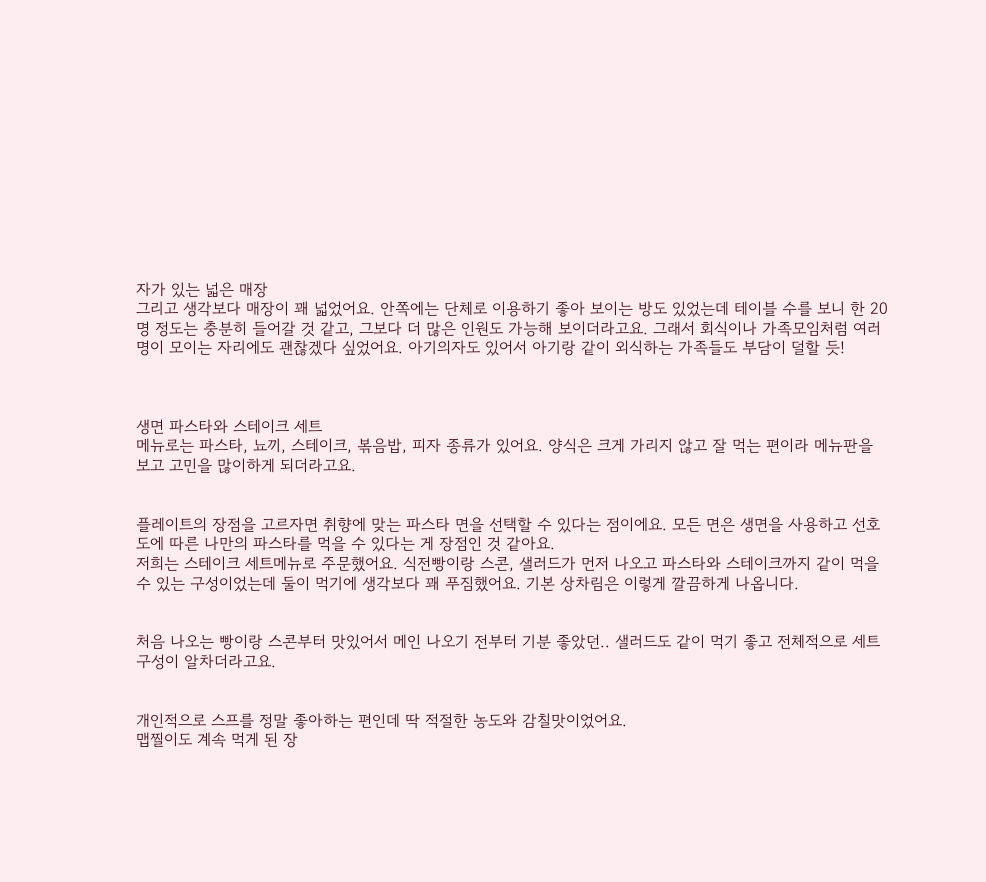자가 있는 넓은 매장
그리고 생각보다 매장이 꽤 넓었어요. 안쪽에는 단체로 이용하기 좋아 보이는 방도 있었는데 테이블 수를 보니 한 20명 정도는 충분히 들어갈 것 같고, 그보다 더 많은 인원도 가능해 보이더라고요. 그래서 회식이나 가족모임처럼 여러 명이 모이는 자리에도 괜찮겠다 싶었어요. 아기의자도 있어서 아기랑 같이 외식하는 가족들도 부담이 덜할 듯!



생면 파스타와 스테이크 세트
메뉴로는 파스타, 뇨끼, 스테이크, 볶음밥, 피자 종류가 있어요. 양식은 크게 가리지 않고 잘 먹는 편이라 메뉴판을 보고 고민을 많이하게 되더라고요.


플레이트의 장점을 고르자면 취향에 맞는 파스타 면을 선택할 수 있다는 점이에요. 모든 면은 생면을 사용하고 선호도에 따른 나만의 파스타를 먹을 수 있다는 게 장점인 것 같아요.
저희는 스테이크 세트메뉴로 주문했어요. 식전빵이랑 스콘, 샐러드가 먼저 나오고 파스타와 스테이크까지 같이 먹을 수 있는 구성이었는데 둘이 먹기에 생각보다 꽤 푸짐했어요. 기본 상차림은 이렇게 깔끔하게 나옵니다.


처음 나오는 빵이랑 스콘부터 맛있어서 메인 나오기 전부터 기분 좋았던.. 샐러드도 같이 먹기 좋고 전체적으로 세트 구성이 알차더라고요.


개인적으로 스프를 정말 좋아하는 편인데 딱 적절한 농도와 감칠맛이었어요.
맵찔이도 계속 먹게 된 장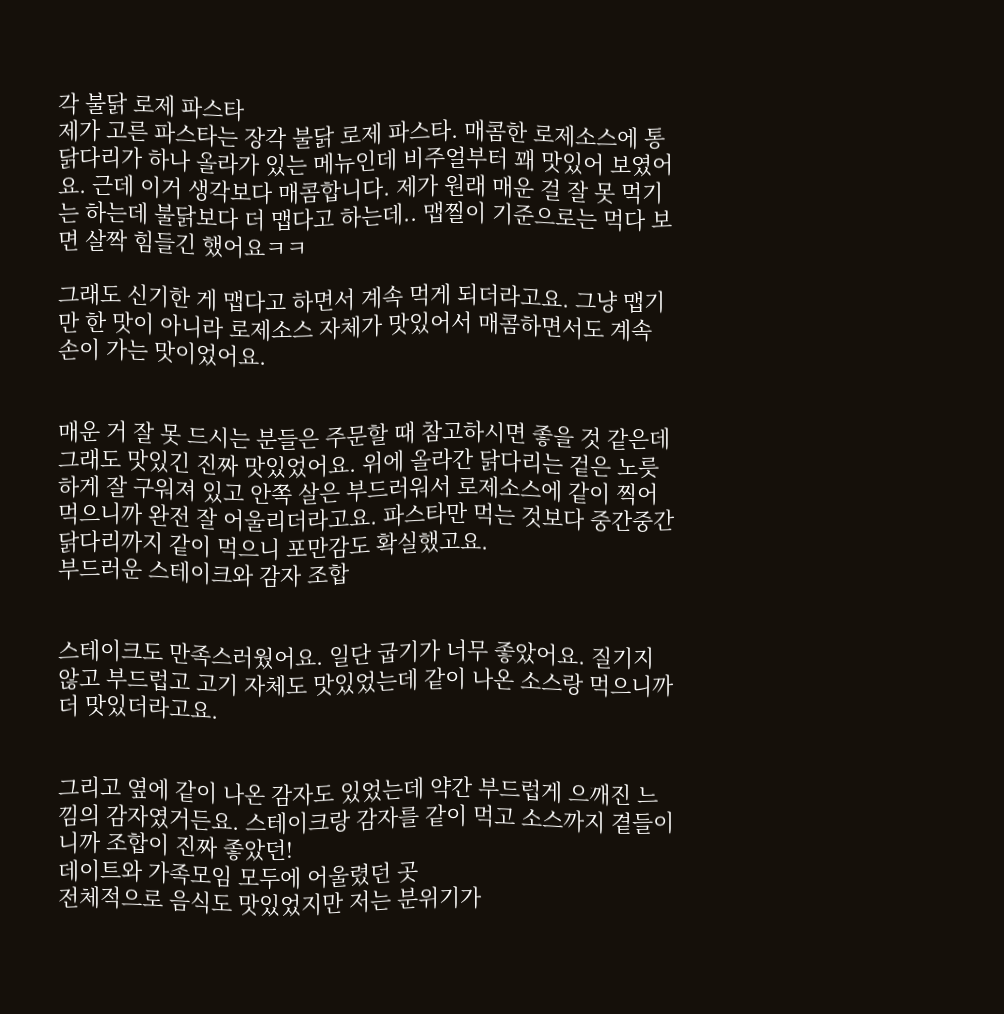각 불닭 로제 파스타
제가 고른 파스타는 장각 불닭 로제 파스타. 매콤한 로제소스에 통닭다리가 하나 올라가 있는 메뉴인데 비주얼부터 꽤 맛있어 보였어요. 근데 이거 생각보다 매콤합니다. 제가 원래 매운 걸 잘 못 먹기는 하는데 불닭보다 더 맵다고 하는데.. 맵찔이 기준으로는 먹다 보면 살짝 힘들긴 했어요ㅋㅋ

그래도 신기한 게 맵다고 하면서 계속 먹게 되더라고요. 그냥 맵기만 한 맛이 아니라 로제소스 자체가 맛있어서 매콤하면서도 계속 손이 가는 맛이었어요.


매운 거 잘 못 드시는 분들은 주문할 때 참고하시면 좋을 것 같은데 그래도 맛있긴 진짜 맛있었어요. 위에 올라간 닭다리는 겉은 노릇하게 잘 구워져 있고 안쪽 살은 부드러워서 로제소스에 같이 찍어 먹으니까 완전 잘 어울리더라고요. 파스타만 먹는 것보다 중간중간 닭다리까지 같이 먹으니 포만감도 확실했고요.
부드러운 스테이크와 감자 조합


스테이크도 만족스러웠어요. 일단 굽기가 너무 좋았어요. 질기지 않고 부드럽고 고기 자체도 맛있었는데 같이 나온 소스랑 먹으니까 더 맛있더라고요.


그리고 옆에 같이 나온 감자도 있었는데 약간 부드럽게 으깨진 느낌의 감자였거든요. 스테이크랑 감자를 같이 먹고 소스까지 곁들이니까 조합이 진짜 좋았던!
데이트와 가족모임 모두에 어울렸던 곳
전체적으로 음식도 맛있었지만 저는 분위기가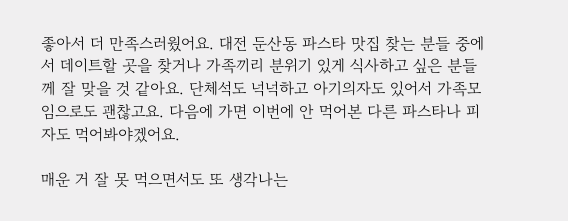좋아서 더 만족스러웠어요. 대전 둔산동 파스타 맛집 찾는 분들 중에서 데이트할 곳을 찾거나 가족끼리 분위기 있게 식사하고 싶은 분들께 잘 맞을 것 같아요. 단체석도 넉넉하고 아기의자도 있어서 가족모임으로도 괜찮고요. 다음에 가면 이번에 안 먹어본 다른 파스타나 피자도 먹어봐야겠어요.

매운 거 잘 못 먹으면서도 또 생각나는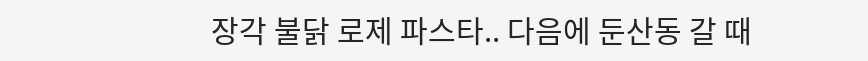장각 불닭 로제 파스타.. 다음에 둔산동 갈 때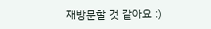재방문할 것 같아요 :)